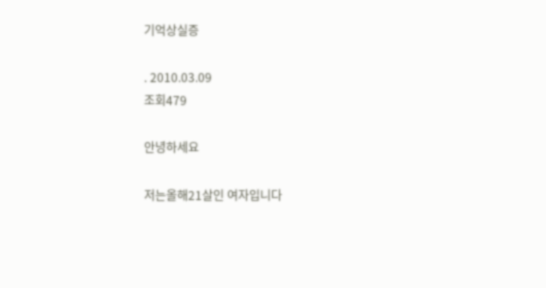기억상실증

. 2010.03.09
조회479

안녕하세요

저는올해21살인 여자입니다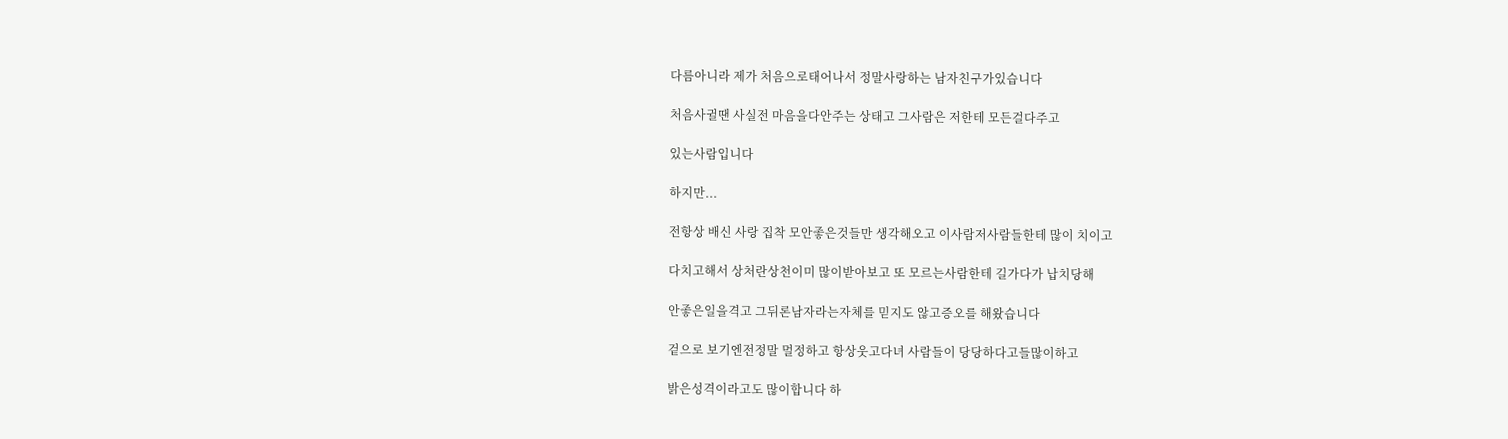다름아니라 제가 처음으로태어나서 정말사랑하는 남자친구가있습니다

처음사귈땐 사실전 마음을다안주는 상태고 그사람은 저한테 모든걸다주고

있는사람입니다

하지만...

전항상 배신 사랑 집착 모안좋은것들만 생각해오고 이사람저사람들한테 많이 치이고

다치고해서 상처란상천이미 많이받아보고 또 모르는사람한테 길가다가 납치당해

안좋은일을격고 그뒤론남자라는자체를 믿지도 않고증오를 해왔습니다

겉으로 보기엔전정말 멀정하고 항상웃고다녀 사람들이 당당하다고들많이하고

밝은성격이라고도 많이합니다 하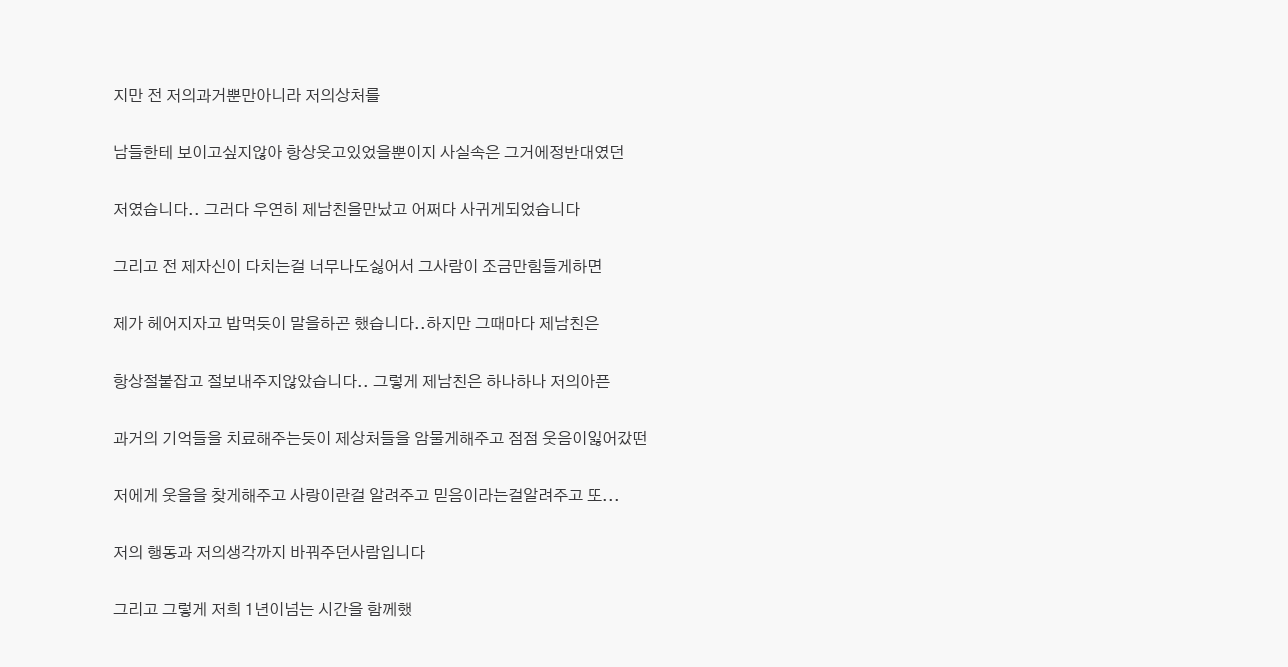지만 전 저의과거뿐만아니라 저의상처를

남들한테 보이고싶지않아 항상웃고있었을뿐이지 사실속은 그거에정반대였던

저였습니다.. 그러다 우연히 제남친을만났고 어쩌다 사귀게되었습니다

그리고 전 제자신이 다치는걸 너무나도싫어서 그사람이 조금만힘들게하면

제가 헤어지자고 밥먹듯이 말을하곤 했습니다..하지만 그때마다 제남친은

항상절붙잡고 절보내주지않았습니다.. 그렇게 제남친은 하나하나 저의아픈

과거의 기억들을 치료해주는듯이 제상처들을 암물게해주고 점점 웃음이잃어갔떤

저에게 웃을을 찾게해주고 사랑이란걸 알려주고 믿음이라는걸알려주고 또...

저의 행동과 저의생각까지 바꿔주던사람입니다

그리고 그렇게 저희 1년이넘는 시간을 함께했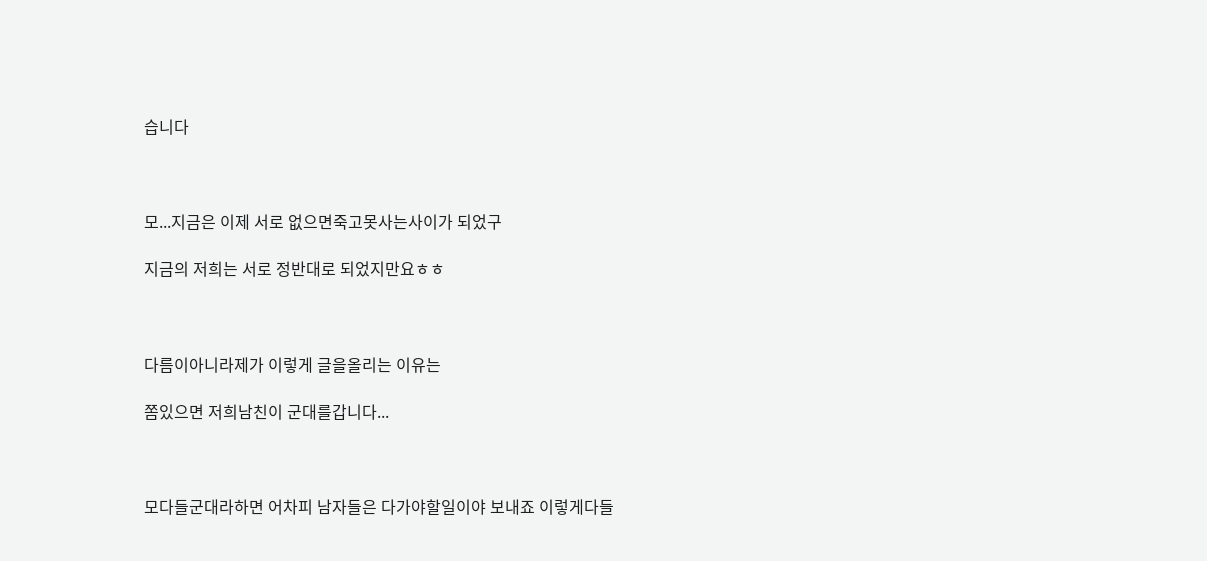습니다



모...지금은 이제 서로 없으면죽고못사는사이가 되었구

지금의 저희는 서로 정반대로 되었지만요ㅎㅎ



다름이아니라제가 이렇게 글을올리는 이유는

쫌있으면 저희남친이 군대를갑니다...



모다들군대라하면 어차피 남자들은 다가야할일이야 보내죠 이렇게다들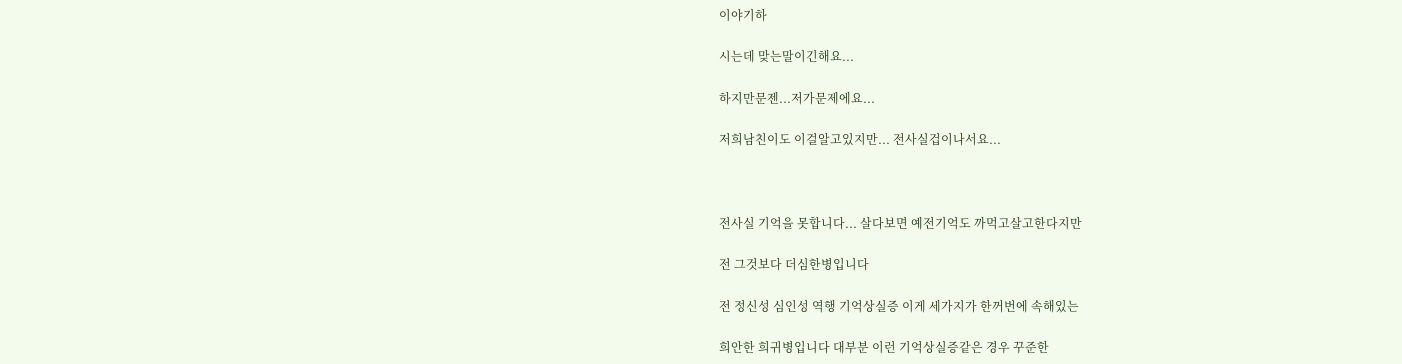이야기하

시는데 맞는말이긴해요...

하지만문젠...저가문제에요...

저희남친이도 이걸알고있지만... 전사실겁이나서요...



전사실 기억을 못합니다... 살다보면 예전기억도 까먹고살고한다지만

전 그것보다 더심한병입니다

전 정신성 심인성 역행 기억상실증 이게 세가지가 한꺼번에 속해있는

희안한 희귀병입니다 대부분 이런 기억상실증같은 경우 꾸준한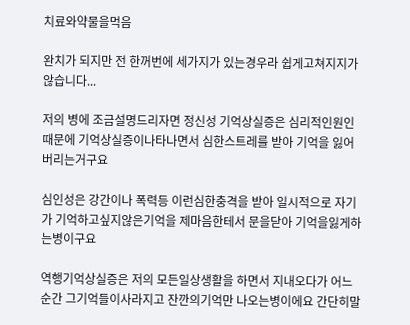치료와약물을먹음

완치가 되지만 전 한꺼번에 세가지가 있는경우라 쉽게고쳐지지가 않습니다...

저의 병에 조금설명드리자면 정신성 기억상실증은 심리적인원인때문에 기억상실증이나타나면서 심한스트레를 받아 기억을 잃어버리는거구요

심인성은 강간이나 폭력등 이런심한충격을 받아 일시적으로 자기가 기억하고싶지않은기억을 제마음한테서 문을닫아 기억을잃게하는병이구요

역행기억상실증은 저의 모든일상생활을 하면서 지내오다가 어느순간 그기억들이사라지고 잔깐의기억만 나오는병이에요 간단히말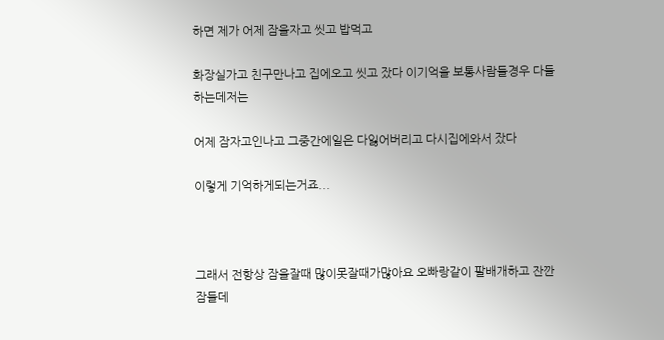하면 제가 어제 잠을자고 씻고 밥먹고

화장실가고 친구만나고 집에오고 씻고 잤다 이기억을 보통사람들경우 다들하는데저는

어제 잠자고인나고 그중간에일은 다잃어버리고 다시집에와서 잤다

이렇게 기억하게되는거죠...



그래서 전항상 잠을잘때 많이못잘때가많아요 오빠랑같이 팔배개하고 잔깐 잠들데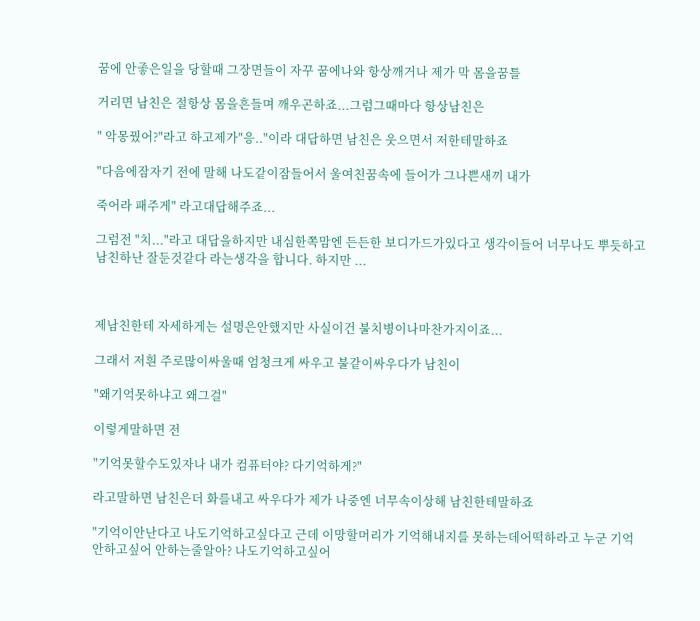꿈에 안좋은일을 당할때 그장면들이 자꾸 꿈에나와 항상깨거나 제가 막 몸을꿈틀

거리면 남친은 절항상 몸을흔들며 깨우곤하죠...그럼그때마다 항상남친은

" 악몽꿨어?"라고 하고제가"응.."이라 대답하면 남친은 웃으면서 저한테말하죠

"다음에잠자기 전에 말해 나도같이잠들어서 울여친꿈속에 들어가 그나쁜새끼 내가

죽어라 패주게" 라고대답해주죠...

그럼전 "치..."라고 대답을하지만 내심한쪽맘엔 든든한 보디가드가있다고 생각이들어 너무나도 뿌듯하고 남친하난 잘둔것같다 라는생각을 합니다. 하지만 ...



제남친한테 자세하게는 설명은안했지만 사실이건 불치병이나마찬가지이죠...

그래서 저흰 주로많이싸울때 엄청크게 싸우고 불같이싸우다가 남친이

"왜기억못하냐고 왜그걸"

이렇게말하면 전

"기억못할수도있자나 내가 컴퓨터야? 다기억하게?"

라고말하면 남친은더 화를내고 싸우다가 제가 나중엔 너무속이상해 남친한테말하죠

"기억이안난다고 나도기억하고싶다고 근데 이망할머리가 기억해내지를 못하는데어떡하라고 누군 기억안하고싶어 안하는줄알아? 나도기억하고싶어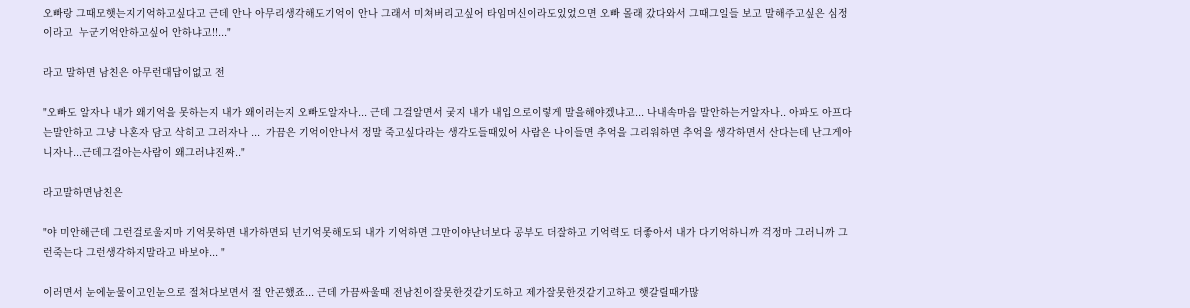오빠랑 그때모햇는지기억하고싶다고 근데 안나 아무리생각해도기억이 안나 그래서 미쳐버리고싶어 타임머신이라도있었으면 오빠 몰래 갔다와서 그때그일들 보고 말해주고싶은 심정이라고  누군기억안하고싶어 안하냐고!!..."

라고 말하면 남친은 아무런대답이없고 전

"오빠도 알자나 내가 왜기억을 못하는지 내가 왜이러는지 오빠도알자나... 근데 그걸알면서 궂지 내가 내입으로이렇게 말을해야겠냐고... 나내속마음 말안하는거알자나.. 아파도 아프다는말안하고 그냥 나혼자 담고 삭히고 그러자나 ...  가끔은 기억이안나서 정말 죽고싶다라는 생각도들때있어 사람은 나이들면 추억을 그리워하면 추억을 생각하면서 산다는데 난그게아니자나...근데그걸아는사람이 왜그러냐진짜.."

라고말하면남친은

"야 미안해근데 그런걸로울지마 기억못하면 내가하면되 넌기억못해도되 내가 기억하면 그만이야난너보다 공부도 더잘하고 기억력도 더좋아서 내가 다기억하니까 걱정마 그러니까 그런죽는다 그런생각하지말라고 바보야... "

이러면서 눈에눈물이고인눈으로 절처다보면서 절 안곤했죠... 근데 가끔싸울때 전남친이잘못한것같기도하고 제가잘못한것같기고하고 햇갈릴때가많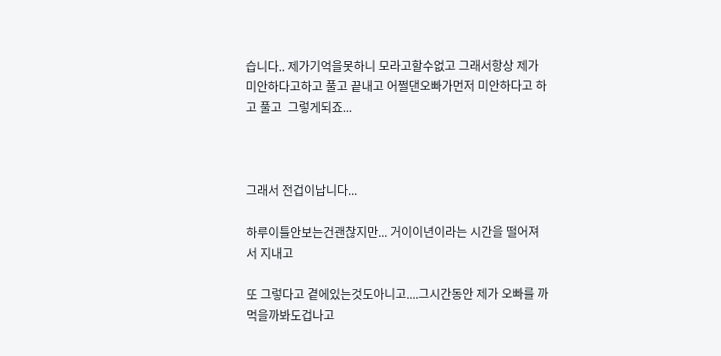습니다.. 제가기억을못하니 모라고할수없고 그래서항상 제가미안하다고하고 풀고 끝내고 어쩔댄오빠가먼저 미안하다고 하고 풀고  그렇게되죠...



그래서 전겁이납니다...

하루이틀안보는건괜찮지만... 거이이년이라는 시간을 떨어져서 지내고

또 그렇다고 곁에있는것도아니고....그시간동안 제가 오빠를 까먹을까봐도겁나고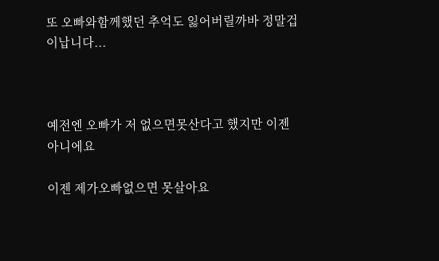또 오빠와함께했던 추억도 잃어버릴까바 정말겁이납니다...



예전엔 오빠가 저 없으면못산다고 했지만 이젠아니에요

이젠 제가오빠없으면 못살아요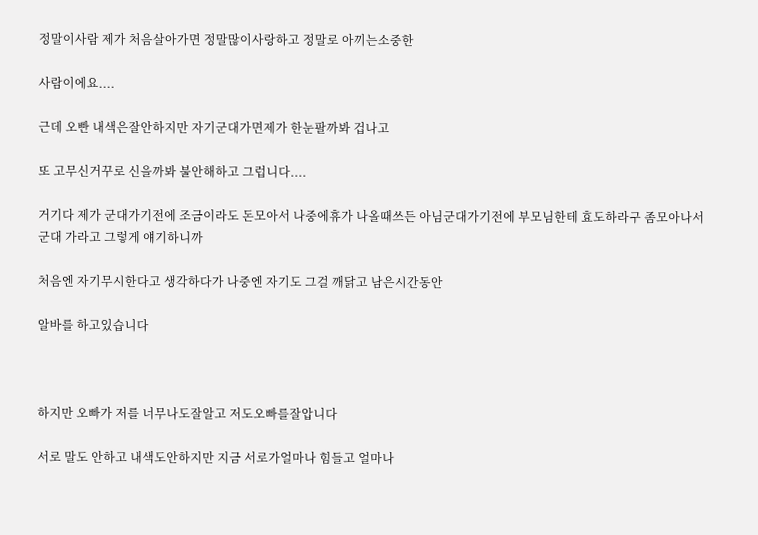정말이사람 제가 처음살아가면 정말많이사랑하고 정말로 아끼는소중한

사람이에요....

근데 오빤 내색은잘안하지만 자기군대가면제가 한눈팔까봐 겁나고

또 고무신거꾸로 신을까봐 불안해하고 그럽니다....

거기다 제가 군대가기전에 조금이라도 돈모아서 나중에휴가 나올때쓰든 아님군대가기전에 부모님한테 효도하라구 좀모아나서 군대 가라고 그렇게 얘기하니까

처음엔 자기무시한다고 생각하다가 나중엔 자기도 그걸 깨닭고 남은시간동안

알바를 하고있습니다



하지만 오빠가 저를 너무나도잘알고 저도오빠를잘압니다

서로 말도 안하고 내색도안하지만 지금 서로가얼마나 힘들고 얼마나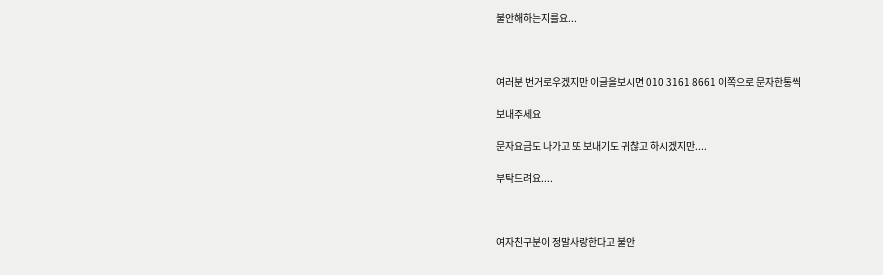불안해하는지를요...



여러분 번거로우겠지만 이글을보시면 010 3161 8661 이쪽으로 문자한통씩

보내주세요

문자요금도 나가고 또 보내기도 귀찮고 하시겠지만....

부탁드려요....



여자친구분이 정말사랑한다고 불안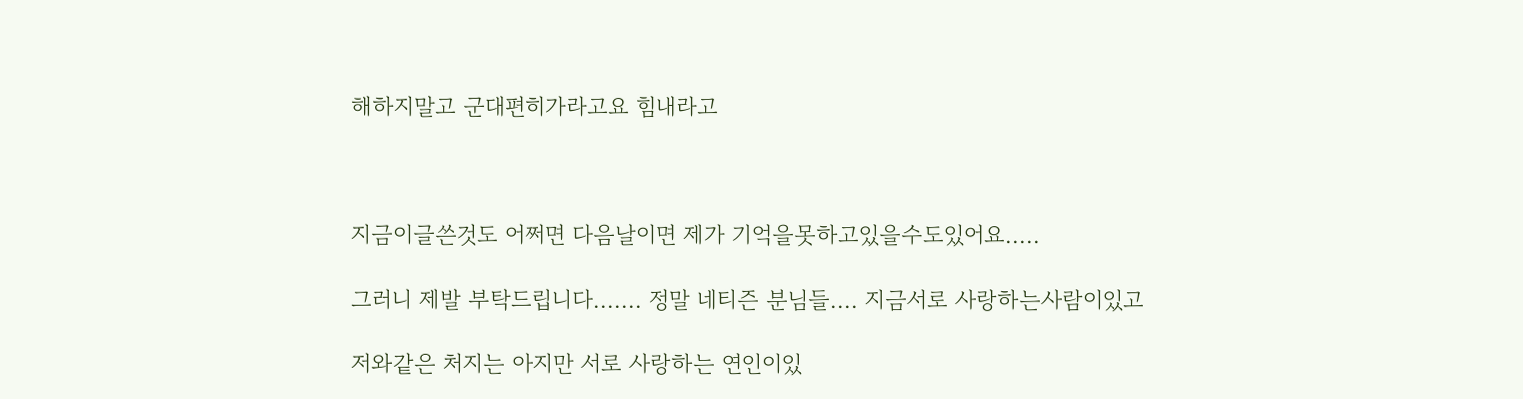해하지말고 군대편히가라고요 힘내라고



지금이글쓴것도 어쩌면 다음날이면 제가 기억을못하고있을수도있어요.....

그러니 제발 부탁드립니다....... 정말 네티즌 분님들.... 지금서로 사랑하는사람이있고

저와같은 처지는 아지만 서로 사랑하는 연인이있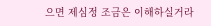으면 제심정 조금은 이해하실거라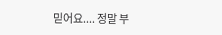믿어요.... 정말 부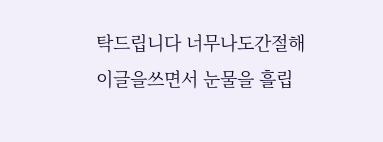탁드립니다 너무나도간절해 이글을쓰면서 눈물을 흘립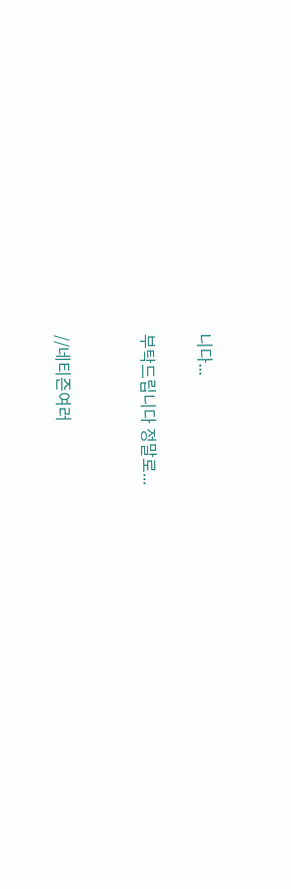니다...

부탁드립니다 정말로...


//네티즌여러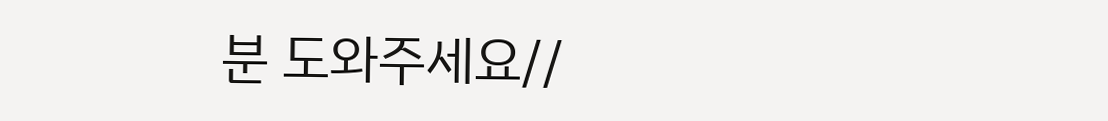분 도와주세요//